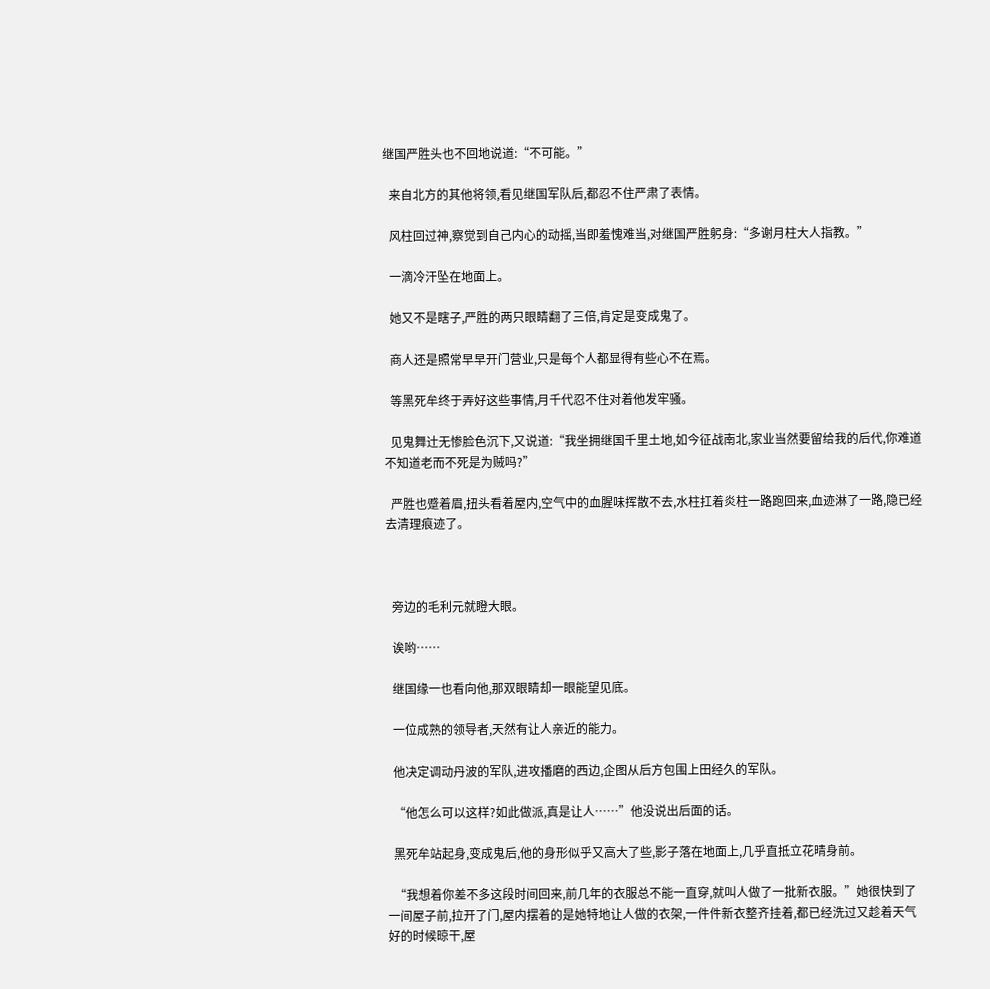继国严胜头也不回地说道:“不可能。”

  来自北方的其他将领,看见继国军队后,都忍不住严肃了表情。

  风柱回过神,察觉到自己内心的动摇,当即羞愧难当,对继国严胜躬身:“多谢月柱大人指教。”

  一滴冷汗坠在地面上。

  她又不是瞎子,严胜的两只眼睛翻了三倍,肯定是变成鬼了。

  商人还是照常早早开门营业,只是每个人都显得有些心不在焉。

  等黑死牟终于弄好这些事情,月千代忍不住对着他发牢骚。

  见鬼舞辻无惨脸色沉下,又说道:“我坐拥继国千里土地,如今征战南北,家业当然要留给我的后代,你难道不知道老而不死是为贼吗?”

  严胜也蹙着眉,扭头看着屋内,空气中的血腥味挥散不去,水柱扛着炎柱一路跑回来,血迹淋了一路,隐已经去清理痕迹了。



  旁边的毛利元就瞪大眼。

  诶哟……

  继国缘一也看向他,那双眼睛却一眼能望见底。

  一位成熟的领导者,天然有让人亲近的能力。

  他决定调动丹波的军队,进攻播磨的西边,企图从后方包围上田经久的军队。

  “他怎么可以这样?如此做派,真是让人……”他没说出后面的话。

  黑死牟站起身,变成鬼后,他的身形似乎又高大了些,影子落在地面上,几乎直抵立花晴身前。

  “我想着你差不多这段时间回来,前几年的衣服总不能一直穿,就叫人做了一批新衣服。”她很快到了一间屋子前,拉开了门,屋内摆着的是她特地让人做的衣架,一件件新衣整齐挂着,都已经洗过又趁着天气好的时候晾干,屋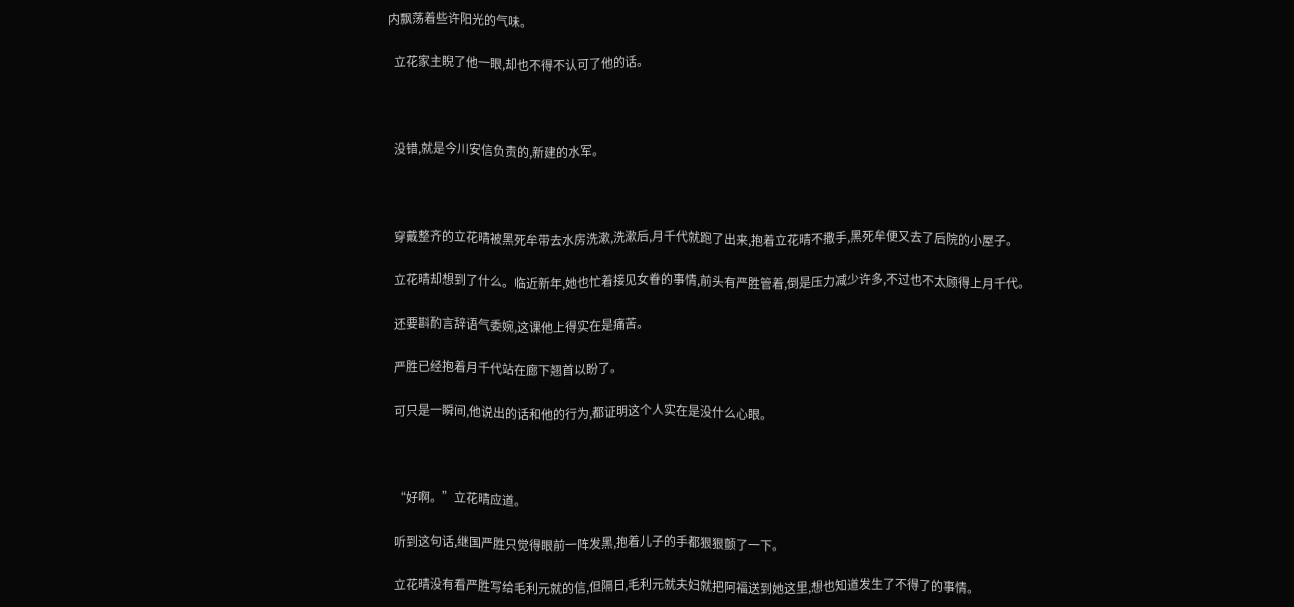内飘荡着些许阳光的气味。

  立花家主睨了他一眼,却也不得不认可了他的话。



  没错,就是今川安信负责的,新建的水军。



  穿戴整齐的立花晴被黑死牟带去水房洗漱,洗漱后,月千代就跑了出来,抱着立花晴不撒手,黑死牟便又去了后院的小屋子。

  立花晴却想到了什么。临近新年,她也忙着接见女眷的事情,前头有严胜管着,倒是压力减少许多,不过也不太顾得上月千代。

  还要斟酌言辞语气委婉,这课他上得实在是痛苦。

  严胜已经抱着月千代站在廊下翘首以盼了。

  可只是一瞬间,他说出的话和他的行为,都证明这个人实在是没什么心眼。



  “好啊。”立花晴应道。

  听到这句话,继国严胜只觉得眼前一阵发黑,抱着儿子的手都狠狠颤了一下。

  立花晴没有看严胜写给毛利元就的信,但隔日,毛利元就夫妇就把阿福送到她这里,想也知道发生了不得了的事情。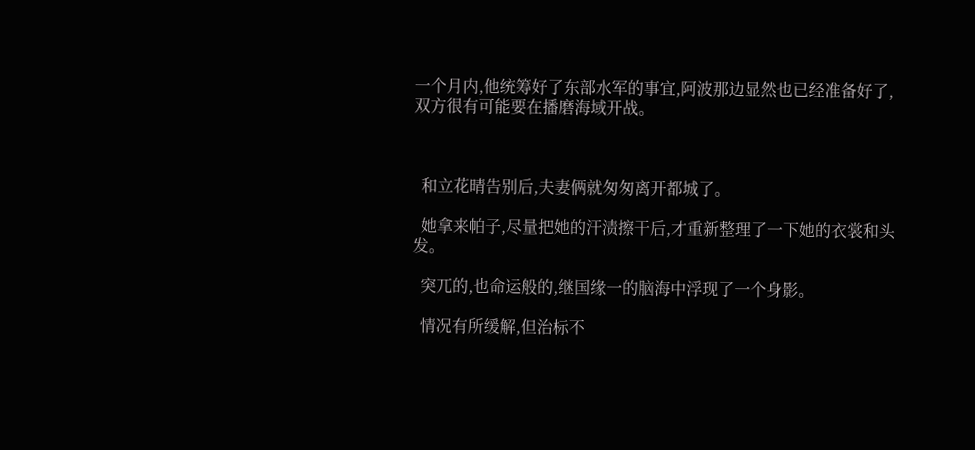一个月内,他统筹好了东部水军的事宜,阿波那边显然也已经准备好了,双方很有可能要在播磨海域开战。



  和立花晴告别后,夫妻俩就匆匆离开都城了。

  她拿来帕子,尽量把她的汗渍擦干后,才重新整理了一下她的衣裳和头发。

  突兀的,也命运般的,继国缘一的脑海中浮现了一个身影。

  情况有所缓解,但治标不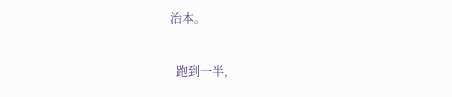治本。

  跑到一半,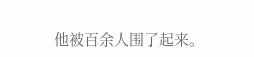他被百余人围了起来。